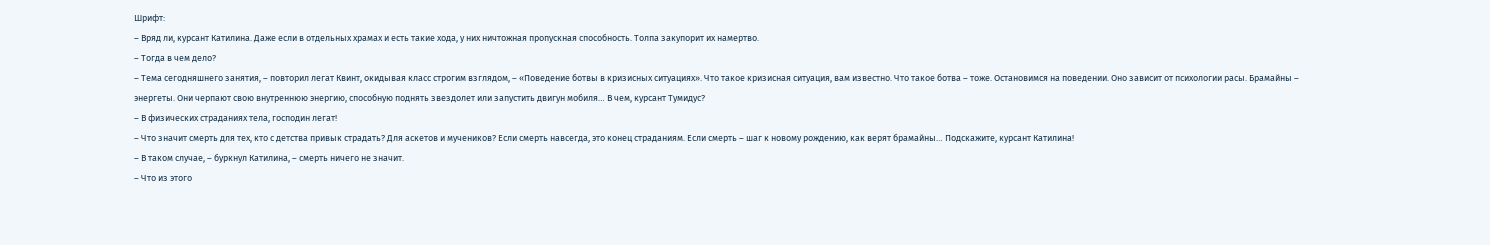Шрифт:
– Вряд ли, курсант Катилина. Даже если в отдельных храмах и есть такие хода, у них ничтожная пропускная способность. Толпа закупорит их намертво.
– Тогда в чем дело?
– Тема сегодняшнего занятия, – повторил легат Квинт, окидывая класс строгим взглядом, – «Поведение ботвы в кризисных ситуациях». Что такое кризисная ситуация, вам известно. Что такое ботва – тоже. Остановимся на поведении. Оно зависит от психологии расы. Брамайны – энергеты. Они черпают свою внутреннюю энергию, способную поднять звездолет или запустить двигун мобиля… В чем, курсант Тумидус?
– В физических страданиях тела, господин легат!
– Что значит смерть для тех, кто с детства привык страдать? Для аскетов и мучеников? Если смерть навсегда, это конец страданиям. Если смерть – шаг к новому рождению, как верят брамайны… Подскажите, курсант Катилина!
– В таком случае, – буркнул Катилина, – смерть ничего не значит.
– Что из этого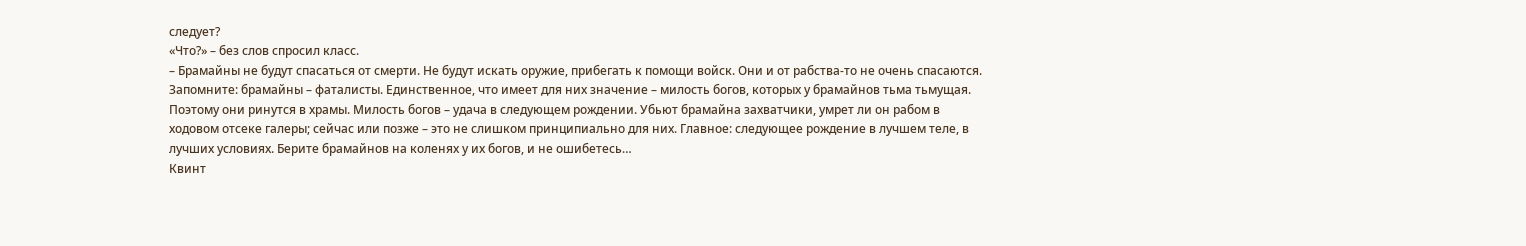следует?
«Что?» – без слов спросил класс.
– Брамайны не будут спасаться от смерти. Не будут искать оружие, прибегать к помощи войск. Они и от рабства-то не очень спасаются. Запомните: брамайны – фаталисты. Единственное, что имеет для них значение – милость богов, которых у брамайнов тьма тьмущая. Поэтому они ринутся в храмы. Милость богов – удача в следующем рождении. Убьют брамайна захватчики, умрет ли он рабом в ходовом отсеке галеры; сейчас или позже – это не слишком принципиально для них. Главное: следующее рождение в лучшем теле, в лучших условиях. Берите брамайнов на коленях у их богов, и не ошибетесь…
Квинт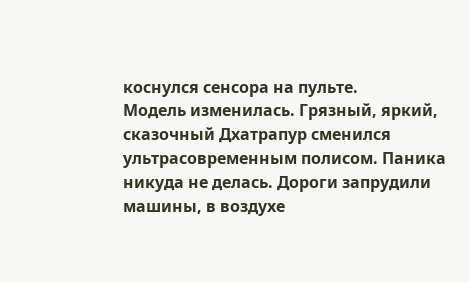коснулся сенсора на пульте.
Модель изменилась. Грязный, яркий, сказочный Дхатрапур сменился ультрасовременным полисом. Паника никуда не делась. Дороги запрудили машины, в воздухе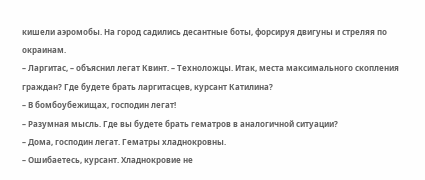кишели аэромобы. На город садились десантные боты, форсируя двигуны и стреляя по окраинам.
– Ларгитас, – объяснил легат Квинт. – Техноложцы. Итак, места максимального скопления граждан? Где будете брать ларгитасцев, курсант Катилина?
– В бомбоубежищах, господин легат!
– Разумная мысль. Где вы будете брать гематров в аналогичной ситуации?
– Дома, господин легат. Гематры хладнокровны.
– Ошибаетесь, курсант. Хладнокровие не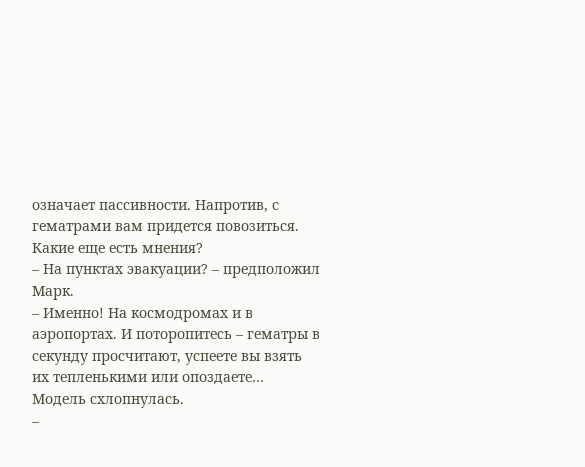означает пассивности. Напротив, с гематрами вам придется повозиться. Какие еще есть мнения?
– На пунктах эвакуации? – предположил Марк.
– Именно! На космодромах и в аэропортах. И поторопитесь – гематры в секунду просчитают, успеете вы взять их тепленькими или опоздаете…
Модель схлопнулась.
–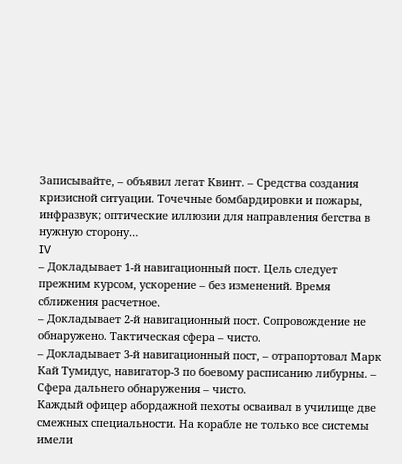Записывайте, – объявил легат Квинт. – Средства создания кризисной ситуации. Точечные бомбардировки и пожары, инфразвук; оптические иллюзии для направления бегства в нужную сторону…
IV
– Докладывает 1-й навигационный пост. Цель следует прежним курсом, ускорение – без изменений. Время сближения расчетное.
– Докладывает 2-й навигационный пост. Сопровождение не обнаружено. Тактическая сфера – чисто.
– Докладывает 3-й навигационный пост, – отрапортовал Марк Кай Тумидус, навигатор-3 по боевому расписанию либурны. – Сфера дальнего обнаружения – чисто.
Каждый офицер абордажной пехоты осваивал в училище две смежных специальности. На корабле не только все системы имели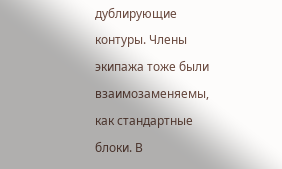дублирующие контуры. Члены экипажа тоже были взаимозаменяемы, как стандартные блоки. В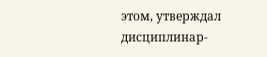этом, утверждал дисциплинар-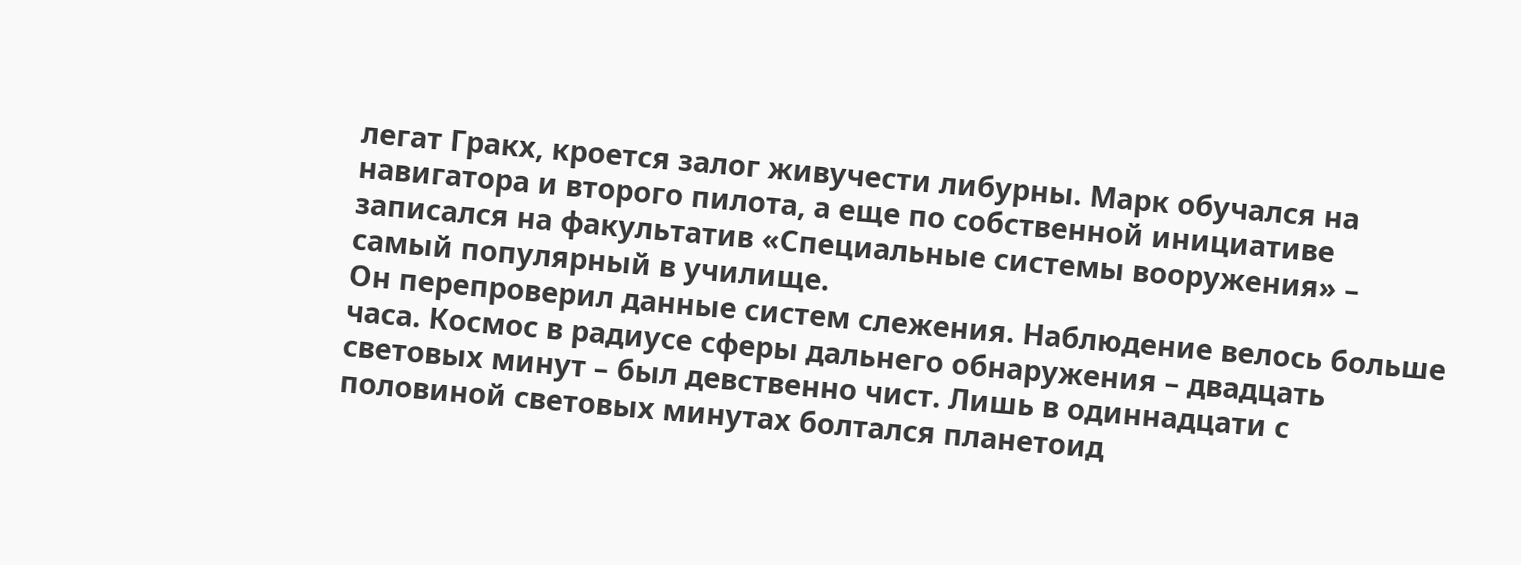легат Гракх, кроется залог живучести либурны. Марк обучался на навигатора и второго пилота, а еще по собственной инициативе записался на факультатив «Специальные системы вооружения» – самый популярный в училище.
Он перепроверил данные систем слежения. Наблюдение велось больше часа. Космос в радиусе сферы дальнего обнаружения – двадцать световых минут – был девственно чист. Лишь в одиннадцати с половиной световых минутах болтался планетоид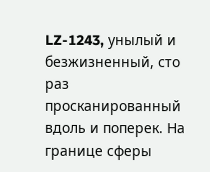LZ-1243, унылый и безжизненный, сто раз просканированный вдоль и поперек. На границе сферы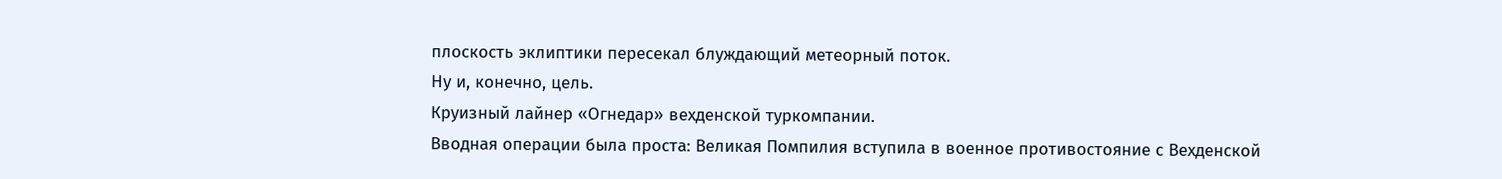плоскость эклиптики пересекал блуждающий метеорный поток.
Ну и, конечно, цель.
Круизный лайнер «Огнедар» вехденской туркомпании.
Вводная операции была проста: Великая Помпилия вступила в военное противостояние с Вехденской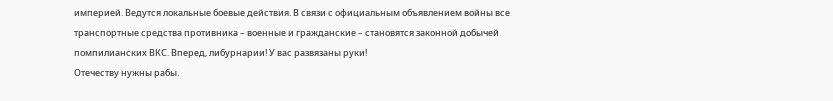империей. Ведутся локальные боевые действия. В связи с официальным объявлением войны все транспортные средства противника – военные и гражданские – становятся законной добычей помпилианских ВКС. Вперед, либурнарии! У вас развязаны руки!
Отечеству нужны рабы.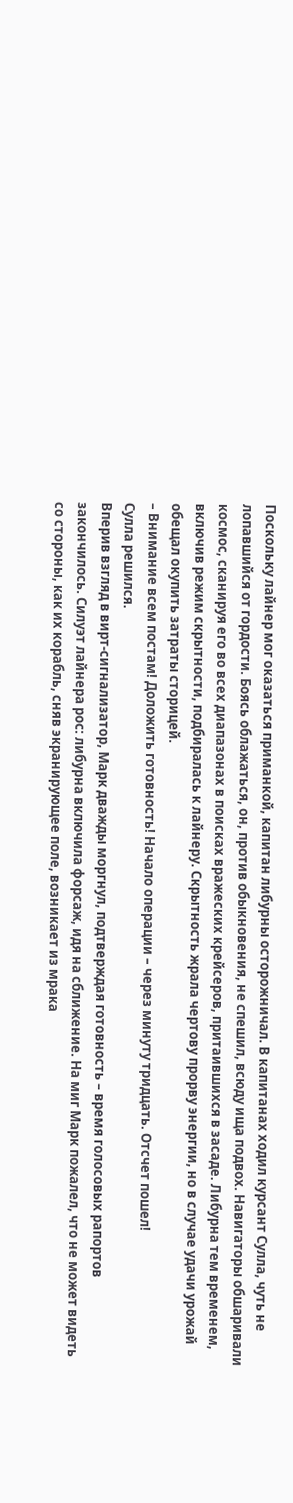Поскольку лайнер мог оказаться приманкой, капитан либурны осторожничал. В капитанах ходил курсант Сулла, чуть не лопавшийся от гордости. Боясь облажаться, он, против обыкновения, не спешил, всюду ища подвох. Навигаторы обшаривали космос, сканируя его во всех диапазонах в поисках вражеских крейсеров, притаившихся в засаде. Либурна тем временем, включив режим скрытности, подбиралась к лайнеру. Скрытность жрала чертову прорву энергии, но в случае удачи урожай обещал окупить затраты сторицей.
– Внимание всем постам! Доложить готовность! Начало операции – через минуту тридцать. Отсчет пошел!
Сулла решился.
Вперив взгляд в вирт-сигнализатор, Марк дважды моргнул, подтверждая готовность – время голосовых рапортов закончилось. Силуэт лайнера рос: либурна включила форсаж, идя на сближение. На миг Марк пожалел, что не может видеть со стороны, как их корабль, сняв экранирующее поле, возникает из мрака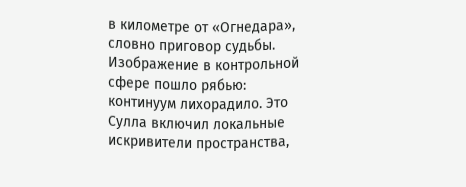в километре от «Огнедара», словно приговор судьбы. Изображение в контрольной сфере пошло рябью: континуум лихорадило. Это Сулла включил локальные искривители пространства,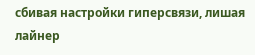сбивая настройки гиперсвязи, лишая лайнер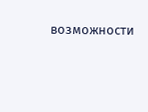возможности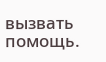вызвать помощь.